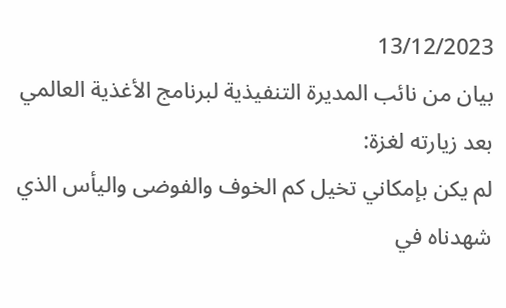13/12/2023
بيان من نائب المديرة التنفيذية لبرنامج الأغذية العالمي بعد زيارته لغزة:
لم يكن بإمكاني تخيل كم الخوف والفوضى واليأس الذي شهدناه في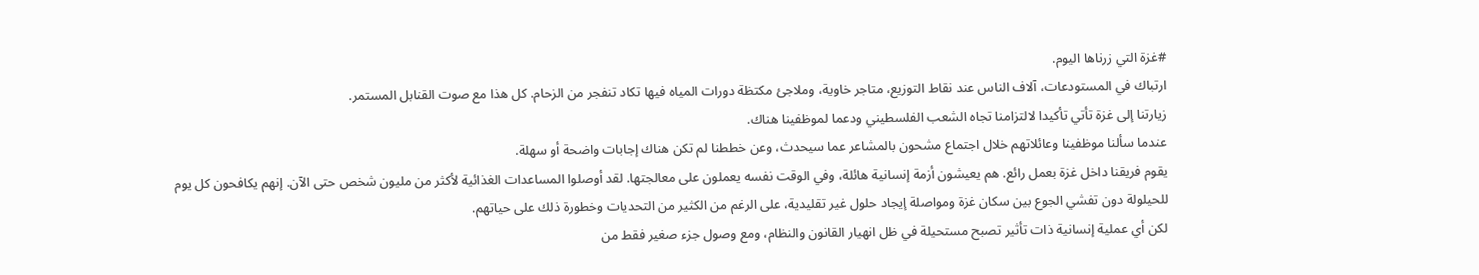#غزة التي زرناها اليوم.
ارتباك في المستودعات، آلاف الناس عند نقاط التوزيع، متاجر خاوية، وملاجئ مكتظة دورات المياه فيها تكاد تنفجر من الزحام. كل هذا مع صوت القنابل المستمر.
زيارتنا إلى غزة تأتي تأكيدا لالتزامنا تجاه الشعب الفلسطيني ودعما لموظفينا هناك.
عندما سألنا موظفينا وعائلاتهم خلال اجتماع مشحون بالمشاعر عما سيحدث، وعن خططنا لم تكن هناك إجابات واضحة أو سهلة.
يقوم فريقنا داخل غزة بعمل رائع. هم يعيشون أزمة إنسانية هائلة، وفي الوقت نفسه يعملون على معالجتها. لقد أوصلوا المساعدات الغذائية لأكثر من مليون شخص حتى الآن. إنهم يكافحون كل يوم للحيلولة دون تفشي الجوع بين سكان غزة ومواصلة إيجاد حلول غير تقليدية، على الرغم من الكثير من التحديات وخطورة ذلك على حياتهم.
لكن أي عملية إنسانية ذات تأثير تصبح مستحيلة في ظل انهيار القانون والنظام، ومع وصول جزء صغير فقط من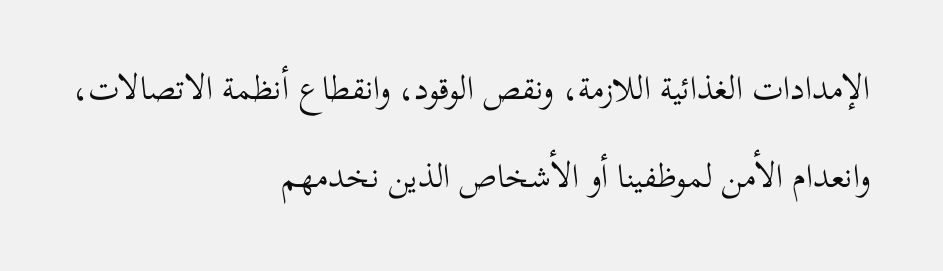الإمدادات الغذائية اللازمة، ونقص الوقود، وانقطاع أنظمة الاتصالات، وانعدام الأمن لموظفينا أو الأشخاص الذين نخدمهم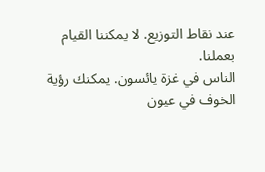عند نقاط التوزيع. لا يمكننا القيام بعملنا.
الناس في غزة يائسون. يمكنك رؤية الخوف في عيون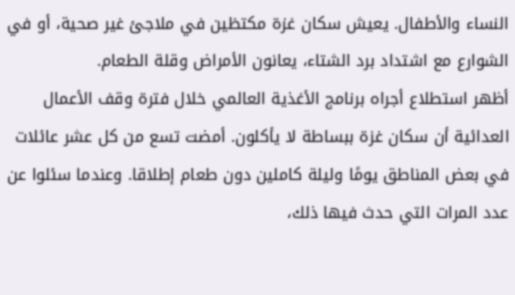النساء والأطفال. يعيش سكان غزة مكتظين في ملاجئ غير صحية، أو في الشوارع مع اشتداد برد الشتاء، يعانون الأمراض وقلة الطعام.
أظهر استطلاع أجراه برنامج الأغذية العالمي خلال فترة وقف الأعمال العدائية أن سكان غزة ببساطة لا يأكلون. أمضت تسع من كل عشر عائلات في بعض المناطق يومًا وليلة كاملين دون طعام إطلاقا. وعندما سئلوا عن عدد المرات التي حدث فيها ذلك،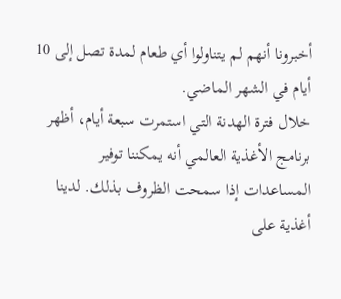أخبرونا أنهم لم يتناولوا أي طعام لمدة تصل إلى 10 أيام في الشهر الماضي.
خلال فترة الهدنة التي استمرت سبعة أيام، أظهر برنامج الأغذية العالمي أنه يمكننا توفير المساعدات إذا سمحت الظروف بذلك. لدينا أغذية على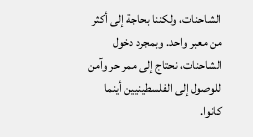الشاحنات، ولكننا بحاجة إلى أكثر من معبر واحد. وبمجرد دخول الشاحنات، نحتاج إلى ممر حر وآمن للوصول إلى الفلسطينيين أينما كانوا.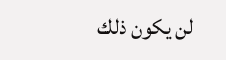لن يكون ذلك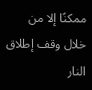ممكنًا إلا من خلال وقف إطلاق النار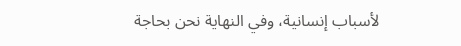لأسباب إنسانية، وفي النهاية نحن بحاجة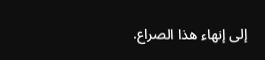إلى إنهاء هذا الصراع.